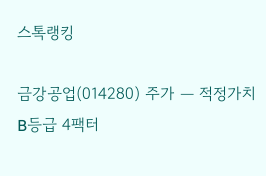스톡랭킹

금강공업(014280) 주가 — 적정가치 B등급 4팩터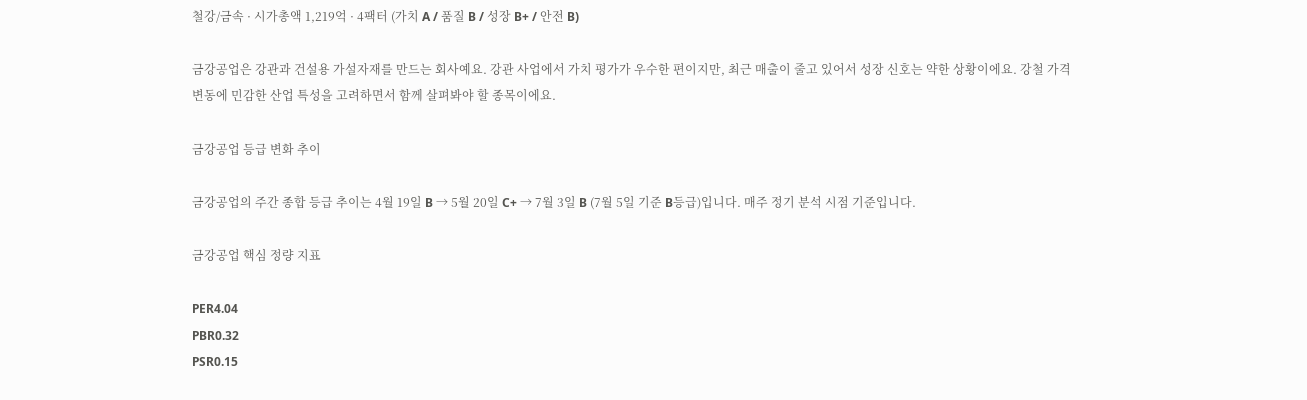철강/금속 · 시가총액 1,219억 · 4팩터 (가치 A / 품질 B / 성장 B+ / 안전 B)

금강공업은 강관과 건설용 가설자재를 만드는 회사예요. 강관 사업에서 가치 평가가 우수한 편이지만, 최근 매출이 줄고 있어서 성장 신호는 약한 상황이에요. 강철 가격 변동에 민감한 산업 특성을 고려하면서 함께 살펴봐야 할 종목이에요.

금강공업 등급 변화 추이

금강공업의 주간 종합 등급 추이는 4월 19일 B → 5월 20일 C+ → 7월 3일 B (7월 5일 기준 B등급)입니다. 매주 정기 분석 시점 기준입니다.

금강공업 핵심 정량 지표

PER4.04
PBR0.32
PSR0.15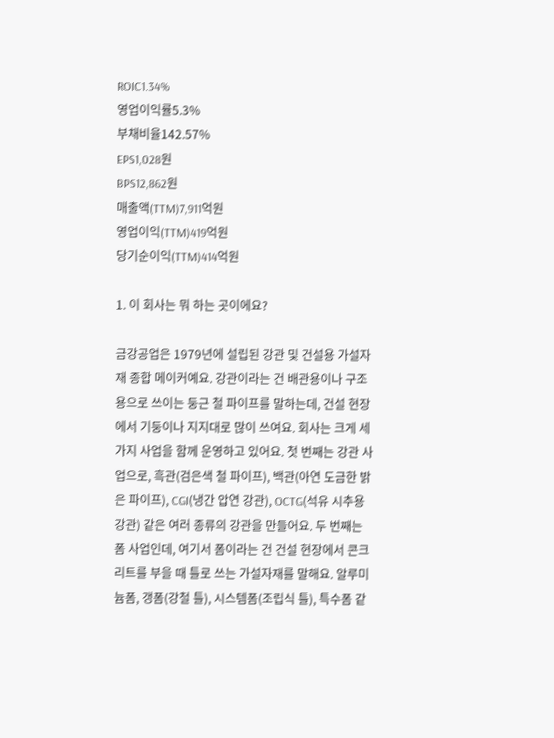ROIC1.34%
영업이익률5.3%
부채비율142.57%
EPS1,028원
BPS12,862원
매출액(TTM)7,911억원
영업이익(TTM)419억원
당기순이익(TTM)414억원

1. 이 회사는 뭐 하는 곳이에요?

금강공업은 1979년에 설립된 강관 및 건설용 가설자재 종합 메이커예요. 강관이라는 건 배관용이나 구조용으로 쓰이는 둥근 철 파이프를 말하는데, 건설 현장에서 기둥이나 지지대로 많이 쓰여요. 회사는 크게 세 가지 사업을 함께 운영하고 있어요. 첫 번째는 강관 사업으로, 흑관(검은색 철 파이프), 백관(아연 도금한 밝은 파이프), CGI(냉간 압연 강관), OCTG(석유 시추용 강관) 같은 여러 종류의 강관을 만들어요. 두 번째는 폼 사업인데, 여기서 폼이라는 건 건설 현장에서 콘크리트를 부을 때 틀로 쓰는 가설자재를 말해요. 알루미늄폼, 갱폼(강철 틀), 시스템폼(조립식 틀), 특수폼 같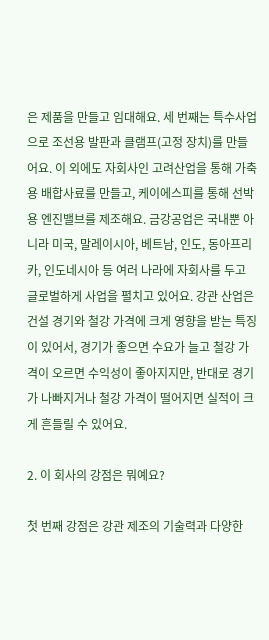은 제품을 만들고 임대해요. 세 번째는 특수사업으로 조선용 발판과 클램프(고정 장치)를 만들어요. 이 외에도 자회사인 고려산업을 통해 가축용 배합사료를 만들고, 케이에스피를 통해 선박용 엔진밸브를 제조해요. 금강공업은 국내뿐 아니라 미국, 말레이시아, 베트남, 인도, 동아프리카, 인도네시아 등 여러 나라에 자회사를 두고 글로벌하게 사업을 펼치고 있어요. 강관 산업은 건설 경기와 철강 가격에 크게 영향을 받는 특징이 있어서, 경기가 좋으면 수요가 늘고 철강 가격이 오르면 수익성이 좋아지지만, 반대로 경기가 나빠지거나 철강 가격이 떨어지면 실적이 크게 흔들릴 수 있어요.

2. 이 회사의 강점은 뭐예요?

첫 번째 강점은 강관 제조의 기술력과 다양한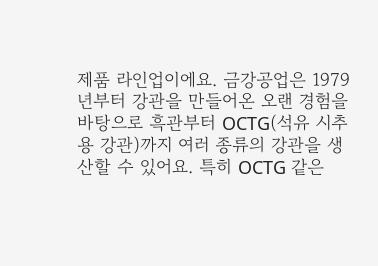제품 라인업이에요. 금강공업은 1979년부터 강관을 만들어온 오랜 경험을 바탕으로 흑관부터 OCTG(석유 시추용 강관)까지 여러 종류의 강관을 생산할 수 있어요. 특히 OCTG 같은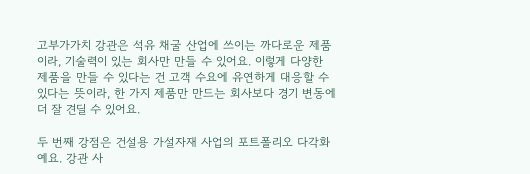고부가가치 강관은 석유 채굴 산업에 쓰이는 까다로운 제품이라, 기술력이 있는 회사만 만들 수 있어요. 이렇게 다양한 제품을 만들 수 있다는 건 고객 수요에 유연하게 대응할 수 있다는 뜻이라, 한 가지 제품만 만드는 회사보다 경기 변동에 더 잘 견딜 수 있어요.

두 번째 강점은 건설용 가설자재 사업의 포트폴리오 다각화예요. 강관 사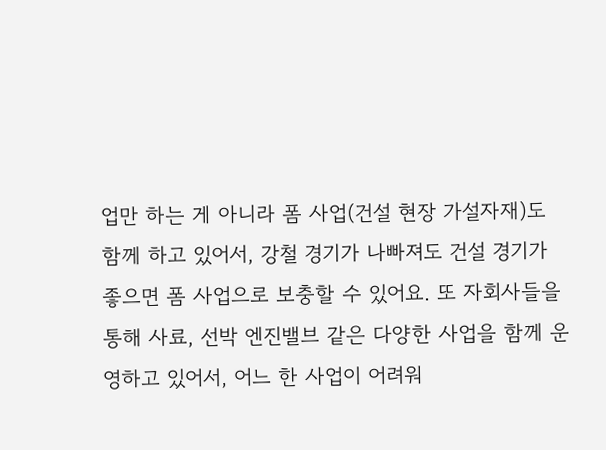업만 하는 게 아니라 폼 사업(건설 현장 가설자재)도 함께 하고 있어서, 강철 경기가 나빠져도 건설 경기가 좋으면 폼 사업으로 보충할 수 있어요. 또 자회사들을 통해 사료, 선박 엔진밸브 같은 다양한 사업을 함께 운영하고 있어서, 어느 한 사업이 어려워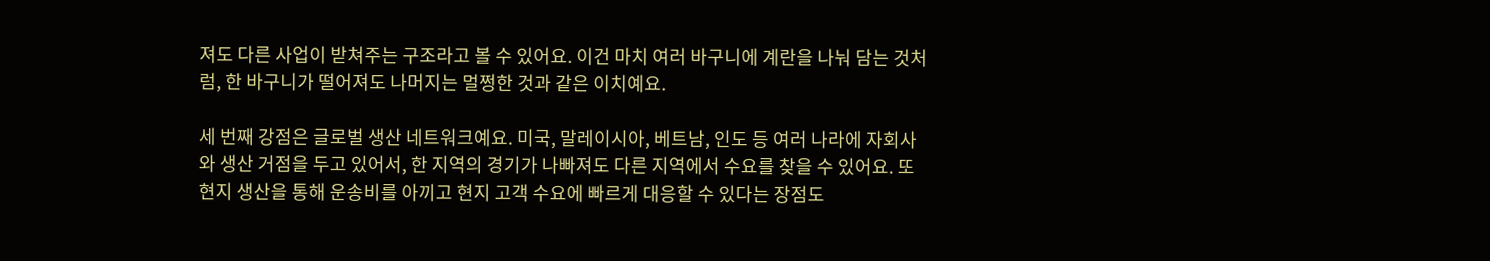져도 다른 사업이 받쳐주는 구조라고 볼 수 있어요. 이건 마치 여러 바구니에 계란을 나눠 담는 것처럼, 한 바구니가 떨어져도 나머지는 멀쩡한 것과 같은 이치예요.

세 번째 강점은 글로벌 생산 네트워크예요. 미국, 말레이시아, 베트남, 인도 등 여러 나라에 자회사와 생산 거점을 두고 있어서, 한 지역의 경기가 나빠져도 다른 지역에서 수요를 찾을 수 있어요. 또 현지 생산을 통해 운송비를 아끼고 현지 고객 수요에 빠르게 대응할 수 있다는 장점도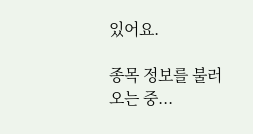있어요.

종목 정보를 불러오는 중...